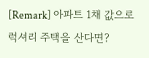[Remark] 아파트 1채 값으로 럭셔리 주택을 산다면?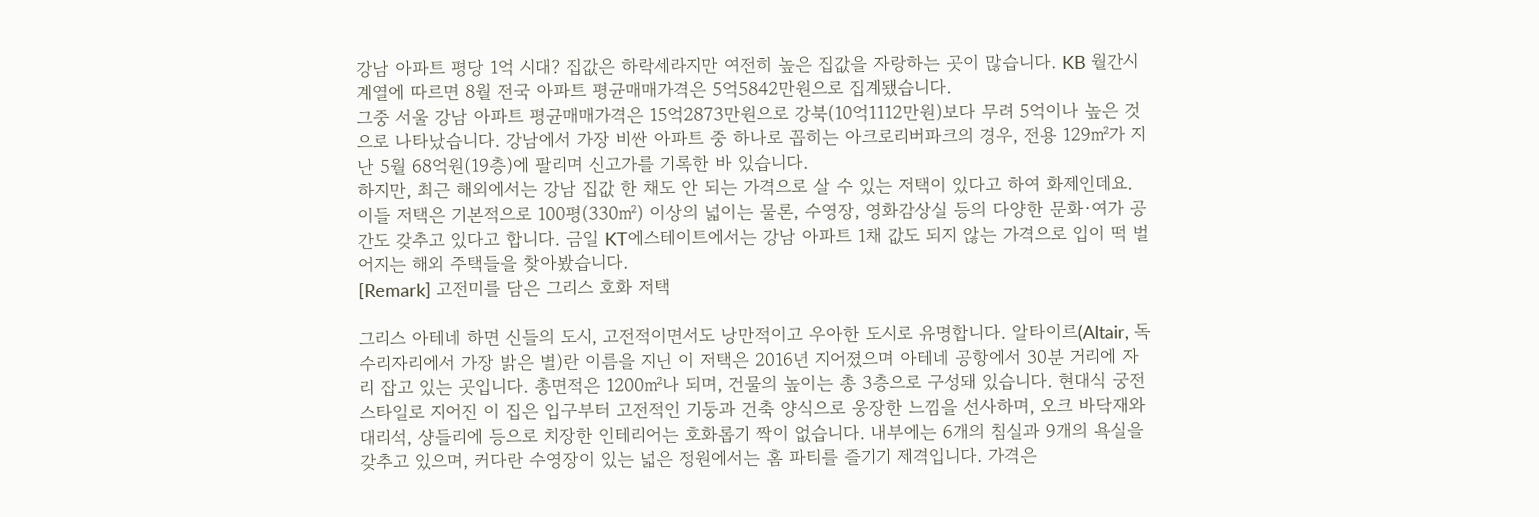강남 아파트 평당 1억 시대? 집값은 하락세라지만 여전히 높은 집값을 자랑하는 곳이 많습니다. KB 월간시계열에 따르면 8월 전국 아파트 평균매매가격은 5억5842만원으로 집계됐습니다.
그중 서울 강남 아파트 평균매매가격은 15억2873만원으로 강북(10억1112만원)보다 무려 5억이나 높은 것으로 나타났습니다. 강남에서 가장 비싼 아파트 중 하나로 꼽히는 아크로리버파크의 경우, 전용 129㎡가 지난 5월 68억원(19층)에 팔리며 신고가를 기록한 바 있습니다.
하지만, 최근 해외에서는 강남 집값 한 채도 안 되는 가격으로 살 수 있는 저택이 있다고 하여 화제인데요. 이들 저택은 기본적으로 100평(330㎡) 이상의 넓이는 물론, 수영장, 영화감상실 등의 다양한 문화·여가 공간도 갖추고 있다고 합니다. 금일 KT에스테이트에서는 강남 아파트 1채 값도 되지 않는 가격으로 입이 떡 벌어지는 해외 주택들을 찾아봤습니다.
[Remark] 고전미를 담은 그리스 호화 저택

그리스 아테네 하면 신들의 도시, 고전적이면서도 낭만적이고 우아한 도시로 유명합니다. 알타이르(Altair, 독수리자리에서 가장 밝은 별)란 이름을 지닌 이 저택은 2016년 지어졌으며 아테네 공항에서 30분 거리에 자리 잡고 있는 곳입니다. 총면적은 1200㎡나 되며, 건물의 높이는 총 3층으로 구성돼 있습니다. 현대식 궁전 스타일로 지어진 이 집은 입구부터 고전적인 기둥과 건축 양식으로 웅장한 느낌을 선사하며, 오크 바닥재와 대리석, 샹들리에 등으로 치장한 인테리어는 호화롭기 짝이 없습니다. 내부에는 6개의 침실과 9개의 욕실을 갖추고 있으며, 커다란 수영장이 있는 넓은 정원에서는 홈 파티를 즐기기 제격입니다. 가격은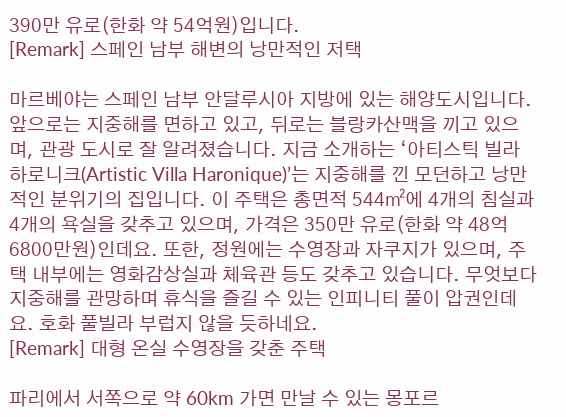390만 유로(한화 약 54억원)입니다.
[Remark] 스페인 남부 해변의 낭만적인 저택

마르베야는 스페인 남부 안달루시아 지방에 있는 해양도시입니다. 앞으로는 지중해를 면하고 있고, 뒤로는 블랑카산맥을 끼고 있으며, 관광 도시로 잘 알려졌습니다. 지금 소개하는 ‘아티스틱 빌라 하로니크(Artistic Villa Haronique)’는 지중해를 낀 모던하고 낭만적인 분위기의 집입니다. 이 주택은 총면적 544㎡에 4개의 침실과 4개의 욕실을 갖추고 있으며, 가격은 350만 유로(한화 약 48억6800만원)인데요. 또한, 정원에는 수영장과 자쿠지가 있으며, 주택 내부에는 영화감상실과 체육관 등도 갖추고 있습니다. 무엇보다 지중해를 관망하며 휴식을 즐길 수 있는 인피니티 풀이 압권인데요. 호화 풀빌라 부럽지 않을 듯하네요.
[Remark] 대형 온실 수영장을 갖춘 주택

파리에서 서쪽으로 약 60km 가면 만날 수 있는 몽포르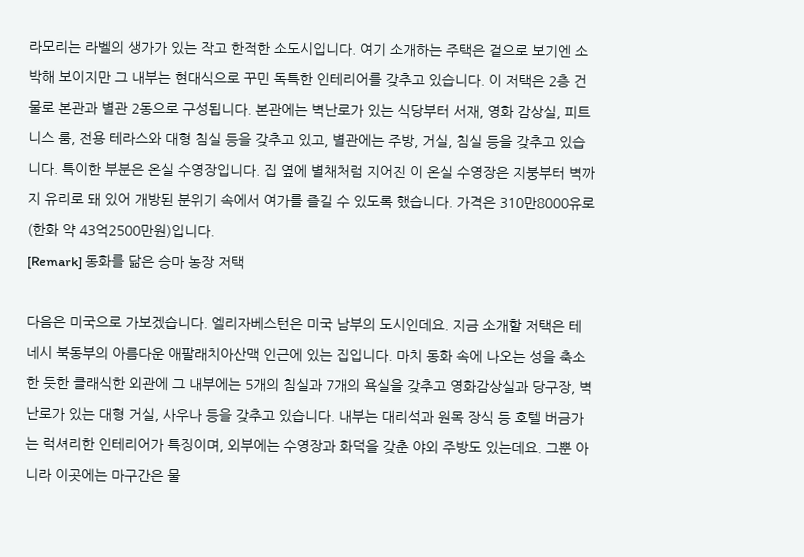라모리는 라벨의 생가가 있는 작고 한적한 소도시입니다. 여기 소개하는 주택은 겉으로 보기엔 소박해 보이지만 그 내부는 현대식으로 꾸민 독특한 인테리어를 갖추고 있습니다. 이 저택은 2층 건물로 본관과 별관 2동으로 구성됩니다. 본관에는 벽난로가 있는 식당부터 서재, 영화 감상실, 피트니스 룸, 전용 테라스와 대형 침실 등을 갖추고 있고, 별관에는 주방, 거실, 침실 등을 갖추고 있습니다. 특이한 부분은 온실 수영장입니다. 집 옆에 별채처럼 지어진 이 온실 수영장은 지붕부터 벽까지 유리로 돼 있어 개방된 분위기 속에서 여가를 즐길 수 있도록 했습니다. 가격은 310만8000유로(한화 약 43억2500만원)입니다.
[Remark] 동화를 닮은 승마 농장 저택

다음은 미국으로 가보겠습니다. 엘리자베스턴은 미국 남부의 도시인데요. 지금 소개할 저택은 테네시 북동부의 아름다운 애팔래치아산맥 인근에 있는 집입니다. 마치 동화 속에 나오는 성을 축소한 듯한 클래식한 외관에 그 내부에는 5개의 침실과 7개의 욕실을 갖추고 영화감상실과 당구장, 벽난로가 있는 대형 거실, 사우나 등을 갖추고 있습니다. 내부는 대리석과 원목 장식 등 호텔 버금가는 럭셔리한 인테리어가 특징이며, 외부에는 수영장과 화덕을 갖춘 야외 주방도 있는데요. 그뿐 아니라 이곳에는 마구간은 물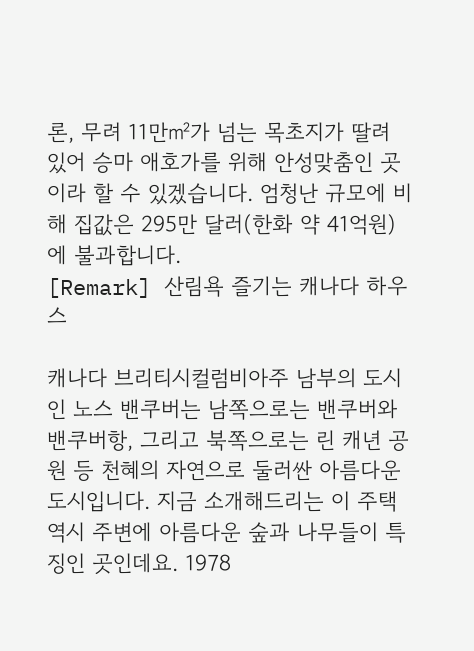론, 무려 11만㎡가 넘는 목초지가 딸려 있어 승마 애호가를 위해 안성맞춤인 곳이라 할 수 있겠습니다. 엄청난 규모에 비해 집값은 295만 달러(한화 약 41억원)에 불과합니다.
[Remark] 산림욕 즐기는 캐나다 하우스

캐나다 브리티시컬럼비아주 남부의 도시인 노스 밴쿠버는 남쪽으로는 밴쿠버와 밴쿠버항, 그리고 북쪽으로는 린 캐년 공원 등 천혜의 자연으로 둘러싼 아름다운 도시입니다. 지금 소개해드리는 이 주택 역시 주변에 아름다운 숲과 나무들이 특징인 곳인데요. 1978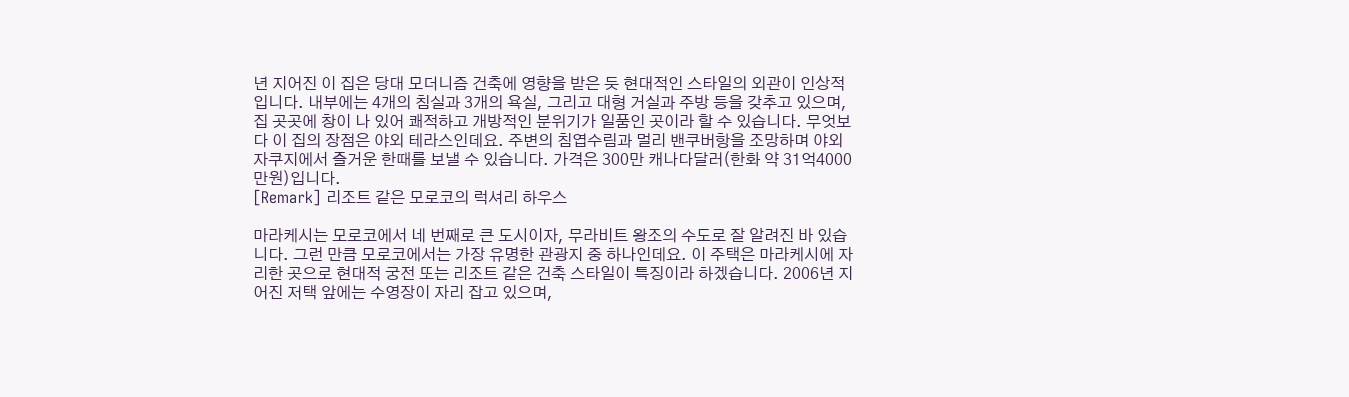년 지어진 이 집은 당대 모더니즘 건축에 영향을 받은 듯 현대적인 스타일의 외관이 인상적입니다. 내부에는 4개의 침실과 3개의 욕실, 그리고 대형 거실과 주방 등을 갖추고 있으며, 집 곳곳에 창이 나 있어 쾌적하고 개방적인 분위기가 일품인 곳이라 할 수 있습니다. 무엇보다 이 집의 장점은 야외 테라스인데요. 주변의 침엽수림과 멀리 밴쿠버항을 조망하며 야외 자쿠지에서 즐거운 한때를 보낼 수 있습니다. 가격은 300만 캐나다달러(한화 약 31억4000만원)입니다.
[Remark] 리조트 같은 모로코의 럭셔리 하우스

마라케시는 모로코에서 네 번째로 큰 도시이자, 무라비트 왕조의 수도로 잘 알려진 바 있습니다. 그런 만큼 모로코에서는 가장 유명한 관광지 중 하나인데요. 이 주택은 마라케시에 자리한 곳으로 현대적 궁전 또는 리조트 같은 건축 스타일이 특징이라 하겠습니다. 2006년 지어진 저택 앞에는 수영장이 자리 잡고 있으며,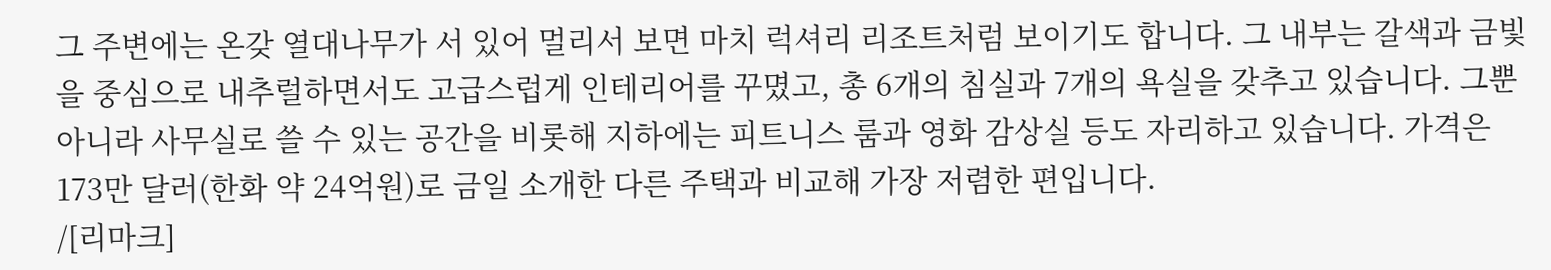그 주변에는 온갖 열대나무가 서 있어 멀리서 보면 마치 럭셔리 리조트처럼 보이기도 합니다. 그 내부는 갈색과 금빛을 중심으로 내추럴하면서도 고급스럽게 인테리어를 꾸몄고, 총 6개의 침실과 7개의 욕실을 갖추고 있습니다. 그뿐 아니라 사무실로 쓸 수 있는 공간을 비롯해 지하에는 피트니스 룸과 영화 감상실 등도 자리하고 있습니다. 가격은 173만 달러(한화 약 24억원)로 금일 소개한 다른 주택과 비교해 가장 저렴한 편입니다.
/[리마크]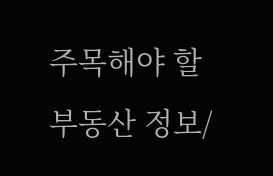주목해야 할 부동산 정보/